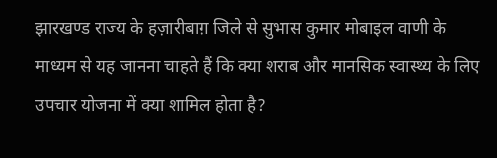झारखण्ड राज्य के हज़ारीबाग़ जिले से सुभास कुमार मोबाइल वाणी के माध्यम से यह जानना चाहते हैं कि क्या शराब और मानसिक स्वास्थ्य के लिए उपचार योजना में क्या शामिल होता है?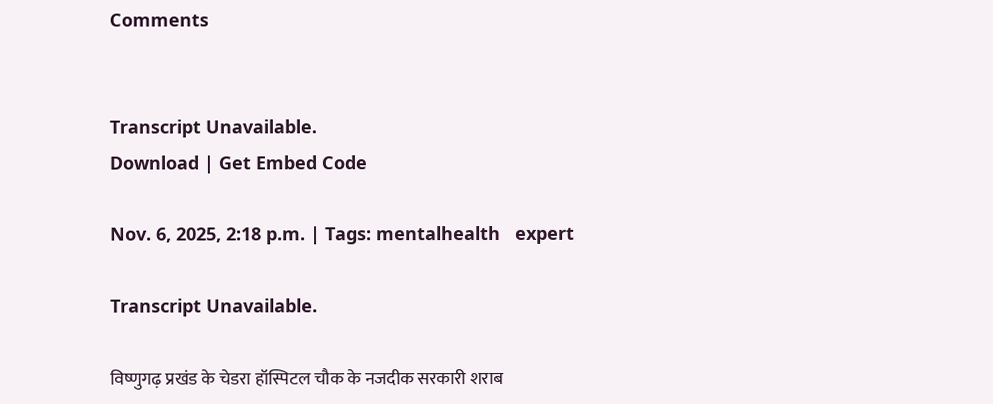Comments


Transcript Unavailable.
Download | Get Embed Code

Nov. 6, 2025, 2:18 p.m. | Tags: mentalhealth   expert

Transcript Unavailable.

विष्णुगढ़ प्रखंड के चेडरा हॉस्पिटल चौक के नजदीक सरकारी शराब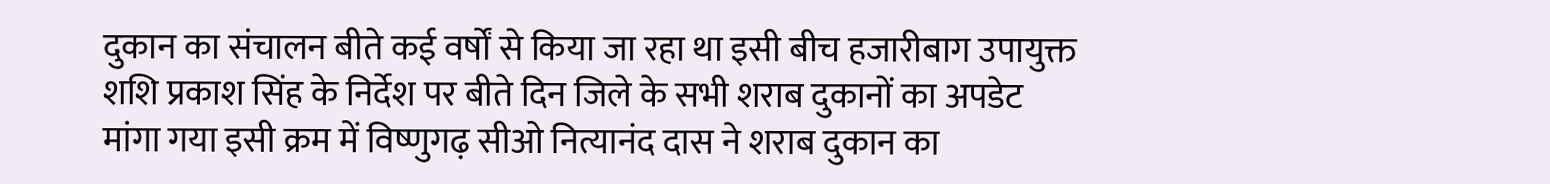दुकान का संचालन बीते कई वर्षों से किया जा रहा था इसी बीच हजारीबाग उपायुक्त शशि प्रकाश सिंह के निर्देश पर बीते दिन जिले के सभी शराब दुकानों का अपडेट मांगा गया इसी क्रम में विष्णुगढ़ सीओ नित्यानंद दास ने शराब दुकान का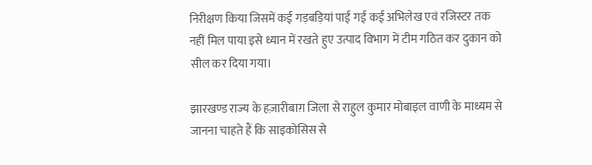निरीक्षण किया जिसमें कई गड़बड़ियां पाई गई कई अभिलेख एवं रजिस्टर तक नहीं मिल पाया इसे ध्यान में रखते हुए उत्पाद विभाग में टीम गठित कर दुकान को सील कर दिया गया।

झारखण्ड राज्य के हज़ारीबाग़ जिला से राहुल कुमार मोबाइल वाणी के माध्यम से जानना चाहते हैं कि साइकोसिस से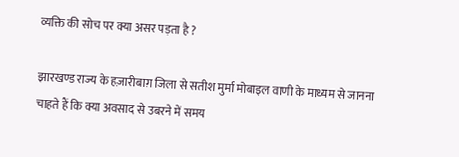व्यक्ति की सोच पर क्या असर पड़ता है ?

झारखण्ड राज्य के हज़ारीबाग़ जिला से सतीश मुर्मा मोबाइल वाणी के माध्यम से जानना चाहते हैं कि क्या अवसाद से उबरने में समय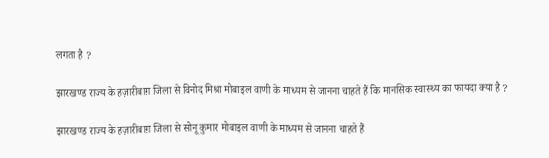लगता है ?

झारखण्ड राज्य के हज़ारीबाग़ जिला से विनोद मिश्रा मोबाइल वाणी के माध्यम से जानना चाहते हैं कि मानसिक स्वास्थ्य का फायदा क्या है ?

झारखण्ड राज्य के हज़ारीबाग़ जिला से सोनू कुमार मोबाइल वाणी के माध्यम से जानना चाहते हैं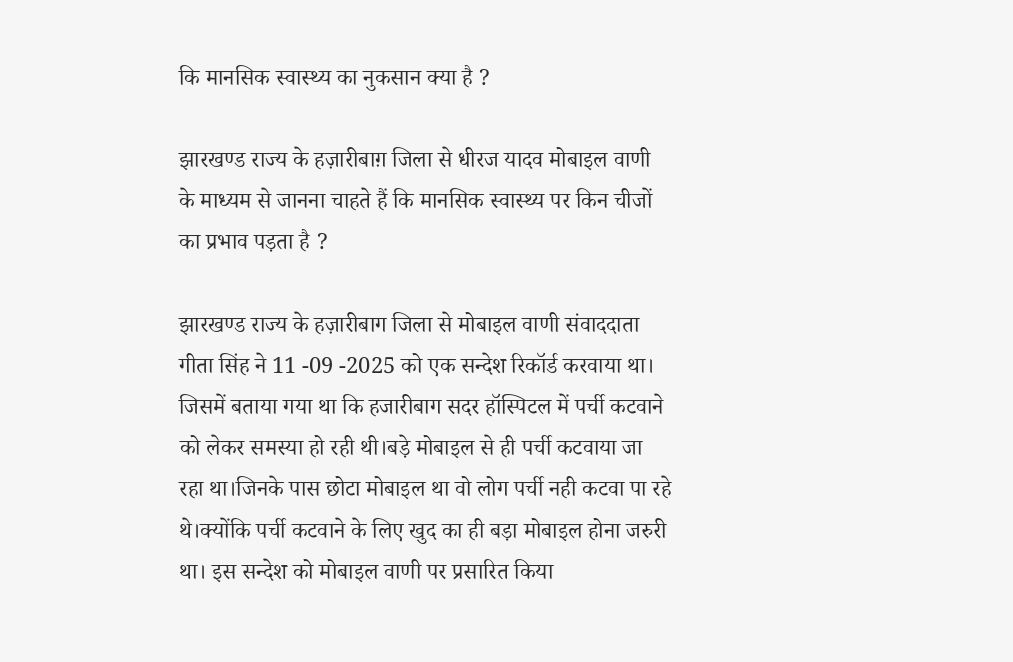कि मानसिक स्वास्थ्य का नुकसान क्या है ?

झारखण्ड राज्य के हज़ारीबाग़ जिला से धीरज यादव मोबाइल वाणी के माध्यम से जानना चाहते हैं कि मानसिक स्वास्थ्य पर किन चीजों का प्रभाव पड़ता है ?

झारखण्ड राज्य के हज़ारीबाग जिला से मोबाइल वाणी संवाददाता गीता सिंह ने 11 -09 -2025 को एक सन्देश रिकॉर्ड करवाया था। जिसमें बताया गया था कि हजारीबाग सदर हॉस्पिटल में पर्ची कटवाने को लेकर समस्या हो रही थी।बड़े मोबाइल से ही पर्ची कटवाया जा रहा था।जिनके पास छोटा मोबाइल था वो लोग पर्ची नही कटवा पा रहे थे।क्योंकि पर्ची कटवाने के लिए खुद का ही बड़ा मोबाइल होना जरुरी था। इस सन्देश को मोबाइल वाणी पर प्रसारित किया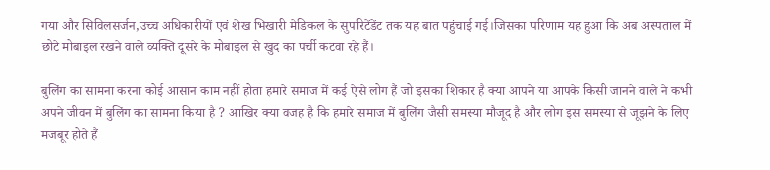गया और सिविलसर्जन,उच्च अधिकारीयों एवं शेख भिखारी मेडिकल के सुपरिटेंडेंट तक यह बात पहुंचाई गई।जिसका परिणाम यह हुआ कि अब अस्पताल में छोटे मोबाइल रखने वाले व्यक्ति दूसरे के मोबाइल से खुद का पर्ची कटवा रहे हैं।

बुलिंग का सामना करना कोई आसान काम नहीं होता हमारे समाज में कई ऐसे लोग हैं जो इसका शिकार है क्या आपने या आपके किसी जानने वाले ने कभी अपने जीवन में बुलिंग का सामना किया है ? आखिर क्या वजह है कि हमारे समाज में बुलिंग जैसी समस्या मौजूद है और लोग इस समस्या से जूझने के लिए मजबूर होते हैं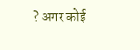? अगर कोई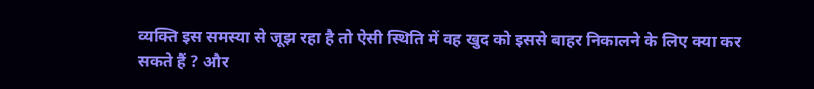व्यक्ति इस समस्या से जूझ रहा है तो ऐसी स्थिति में वह खुद को इससे बाहर निकालने के लिए क्या कर सकते हैं ? और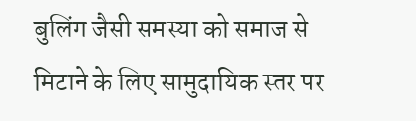बुलिंग जैसी समस्या को समाज से मिटाने के लिए सामुदायिक स्तर पर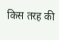किस तरह की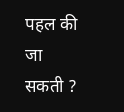पहल की जा सकती ?